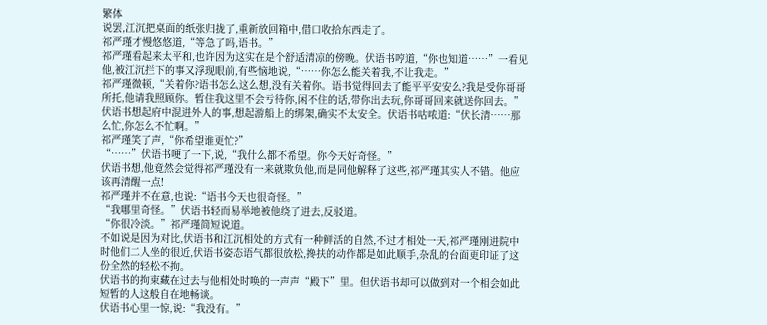繁体
说罢,江沉把桌面的纸张归拢了,重新放回箱中,借口收拾东西走了。
祁严瑾才慢悠悠道,“等急了吗,语书。”
祁严瑾看起来太平和,也许因为这实在是个舒适清凉的傍晚。伏语书哼道,“你也知道……”一看见他,被江沉拦下的事又浮现眼前,有些恼地说,“……你怎么能关着我,不让我走。”
祁严瑾微顿,“关着你?语书怎么这么想,没有关着你。语书觉得回去了能平平安安么?我是受你哥哥所托,他请我照顾你。暂住我这里不会亏待你,闲不住的话,带你出去玩,你哥哥回来就送你回去。”
伏语书想起府中混进外人的事,想起游船上的绑架,确实不太安全。伏语书咕哝道:“伏长清……那么忙,你怎么不忙啊。”
祁严瑾笑了声,“你希望谁更忙?”
“……”伏语书哽了一下,说,“我什么都不希望。你今天好奇怪。”
伏语书想,他竟然会觉得祁严瑾没有一来就欺负他,而是同他解释了这些,祁严瑾其实人不错。他应该再清醒一点!
祁严瑾并不在意,也说:“语书今天也很奇怪。”
“我哪里奇怪。”伏语书轻而易举地被他绕了进去,反驳道。
“你很冷淡。”祁严瑾简短说道。
不如说是因为对比,伏语书和江沉相处的方式有一种鲜活的自然,不过才相处一天,祁严瑾刚进院中时他们二人坐的很近,伏语书姿态语气都很放松,搀扶的动作都是如此顺手,杂乱的台面更印证了这份全然的轻松不拘。
伏语书的拘束藏在过去与他相处时唤的一声声“殿下”里。但伏语书却可以做到对一个相会如此短暂的人这般自在地畅谈。
伏语书心里一惊,说:“我没有。”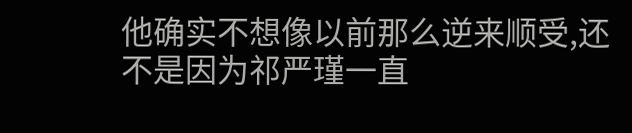他确实不想像以前那么逆来顺受,还不是因为祁严瑾一直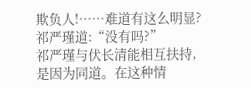欺负人!……难道有这么明显?
祁严瑾道:“没有吗?”
祁严瑾与伏长清能相互扶持,是因为同道。在这种情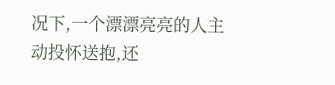况下,一个漂漂亮亮的人主动投怀送抱,还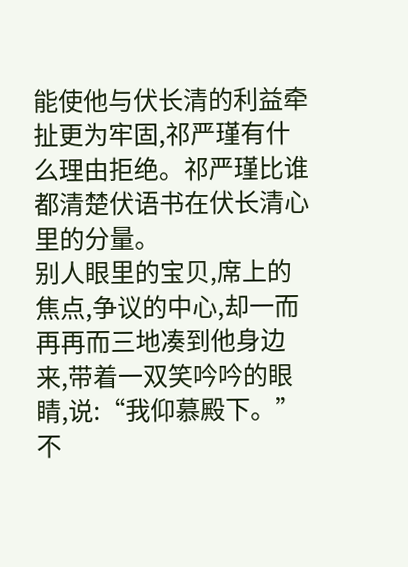能使他与伏长清的利益牵扯更为牢固,祁严瑾有什么理由拒绝。祁严瑾比谁都清楚伏语书在伏长清心里的分量。
别人眼里的宝贝,席上的焦点,争议的中心,却一而再再而三地凑到他身边来,带着一双笑吟吟的眼睛,说:“我仰慕殿下。”不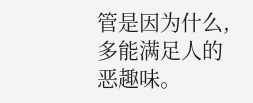管是因为什么,多能满足人的恶趣味。